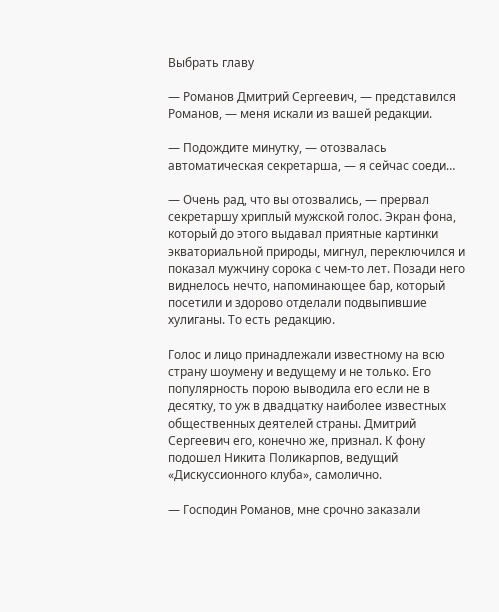Выбрать главу

— Романов Дмитрий Сергеевич, — представился Романов, — меня искали из вашей редакции.

— Подождите минутку, — отозвалась автоматическая секретарша, — я сейчас соеди…

— Очень рад, что вы отозвались, — прервал секретаршу хриплый мужской голос. Экран фона, который до этого выдавал приятные картинки экваториальной природы, мигнул, переключился и показал мужчину сорока с чем-то лет. Позади него виднелось нечто, напоминающее бар, который посетили и здорово отделали подвыпившие хулиганы. То есть редакцию.

Голос и лицо принадлежали известному на всю страну шоумену и ведущему и не только. Его популярность порою выводила его если не в десятку, то уж в двадцатку наиболее известных общественных деятелей страны. Дмитрий Сергеевич его, конечно же, признал. К фону подошел Никита Поликарпов, ведущий «Дискуссионного клуба», самолично.

— Господин Романов, мне срочно заказали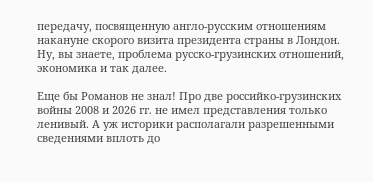передачу, посвященную англо-русским отношениям накануне скорого визита президента страны в Лондон. Ну, вы знаете, проблема русско-грузинских отношений, экономика и так далее.

Еще бы Романов не знал! Про две российко-грузинских войны 2008 и 2026 гг. не имел представления только ленивый. А уж историки располагали разрешенными сведениями вплоть до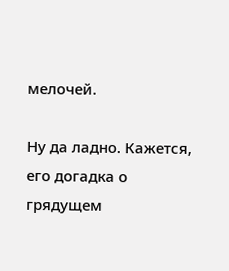мелочей.

Ну да ладно. Кажется, его догадка о грядущем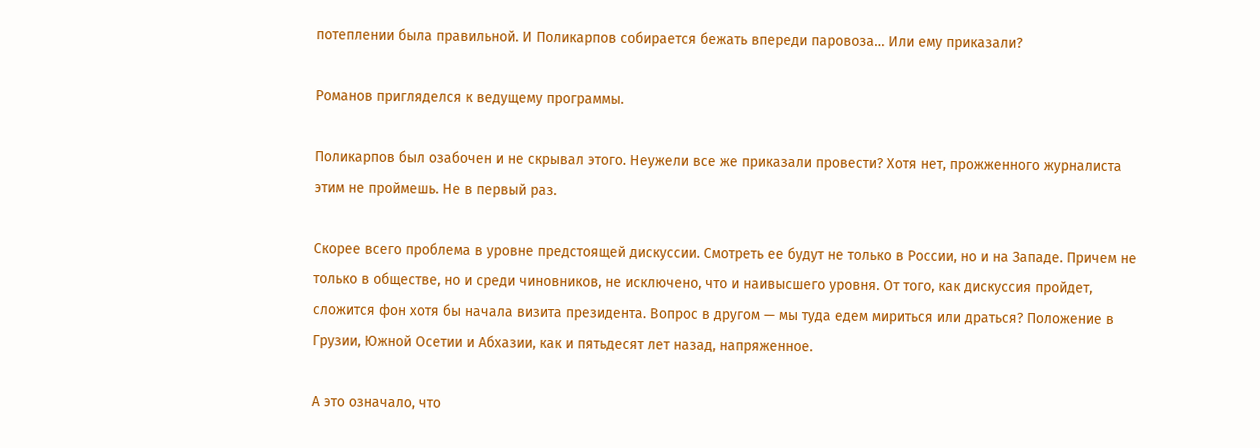потеплении была правильной. И Поликарпов собирается бежать впереди паровоза… Или ему приказали?

Романов пригляделся к ведущему программы.

Поликарпов был озабочен и не скрывал этого. Неужели все же приказали провести? Хотя нет, прожженного журналиста этим не проймешь. Не в первый раз.

Скорее всего проблема в уровне предстоящей дискуссии. Смотреть ее будут не только в России, но и на Западе. Причем не только в обществе, но и среди чиновников, не исключено, что и наивысшего уровня. От того, как дискуссия пройдет, сложится фон хотя бы начала визита президента. Вопрос в другом — мы туда едем мириться или драться? Положение в Грузии, Южной Осетии и Абхазии, как и пятьдесят лет назад, напряженное.

А это означало, что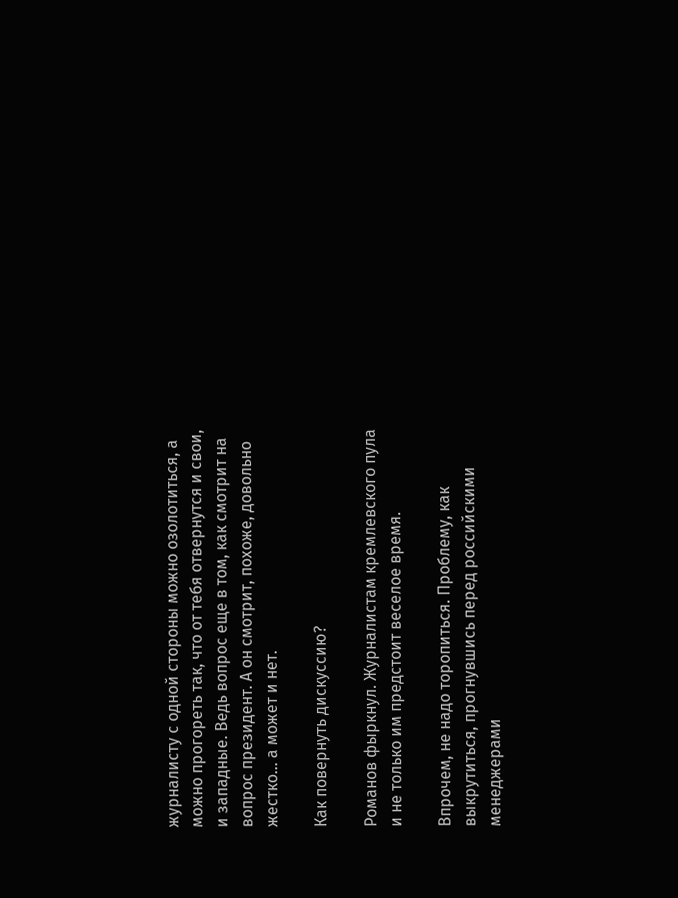журналисту с одной стороны можно озолотиться, а можно прогореть так, что от тебя отвернутся и свои, и западные. Ведь вопрос еще в том, как смотрит на вопрос президент. А он смотрит, похоже, довольно жестко… а может и нет.

Как повернуть дискуссию?

Романов фыркнул. Журналистам кремлевского пула и не только им предстоит веселое время.

Впрочем, не надо торопиться. Проблему, как выкрутиться, прогнувшись перед российскими менеджерами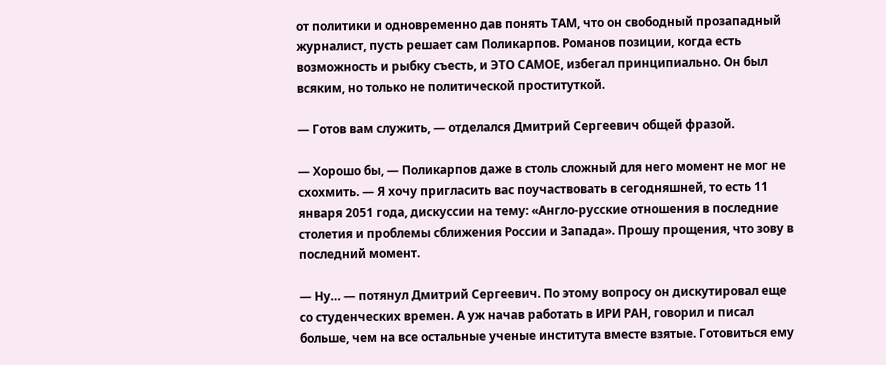от политики и одновременно дав понять ТАМ, что он свободный прозападный журналист, пусть решает сам Поликарпов. Романов позиции, когда есть возможность и рыбку съесть, и ЭТО САМОЕ, избегал принципиально. Он был всяким, но только не политической проституткой.

— Готов вам служить, — отделался Дмитрий Сергеевич общей фразой.

— Хорошо бы, — Поликарпов даже в столь сложный для него момент не мог не схохмить. — Я хочу пригласить вас поучаствовать в сегодняшней, то есть 11 января 2051 года, дискуссии на тему: «Англо-русские отношения в последние столетия и проблемы сближения России и Запада». Прошу прощения, что зову в последний момент.

— Ну… — потянул Дмитрий Сергеевич. По этому вопросу он дискутировал еще со студенческих времен. А уж начав работать в ИРИ РАН, говорил и писал больше, чем на все остальные ученые института вместе взятые. Готовиться ему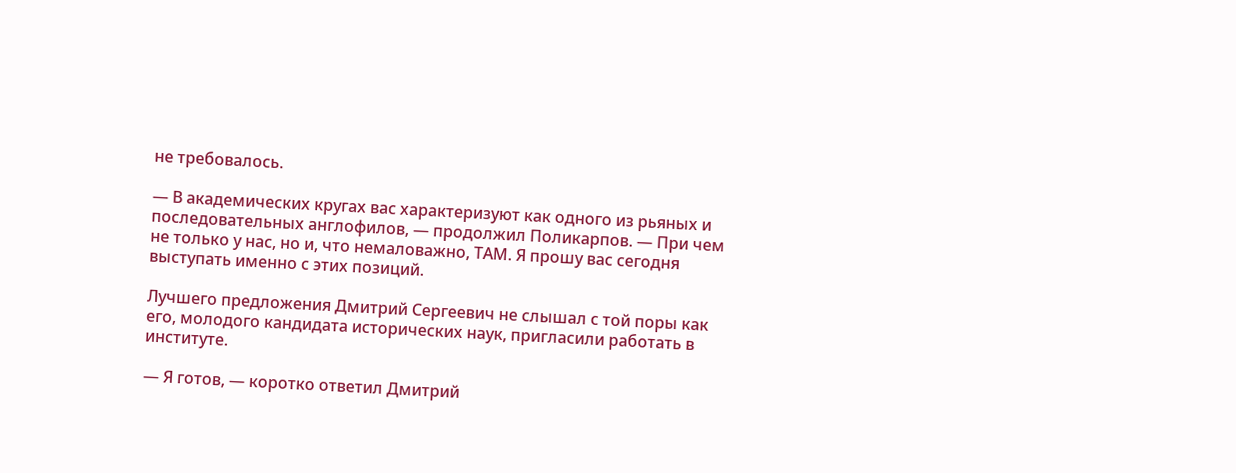не требовалось.

— В академических кругах вас характеризуют как одного из рьяных и последовательных англофилов, — продолжил Поликарпов. — При чем не только у нас, но и, что немаловажно, ТАМ. Я прошу вас сегодня выступать именно с этих позиций.

Лучшего предложения Дмитрий Сергеевич не слышал с той поры как его, молодого кандидата исторических наук, пригласили работать в институте.

— Я готов, — коротко ответил Дмитрий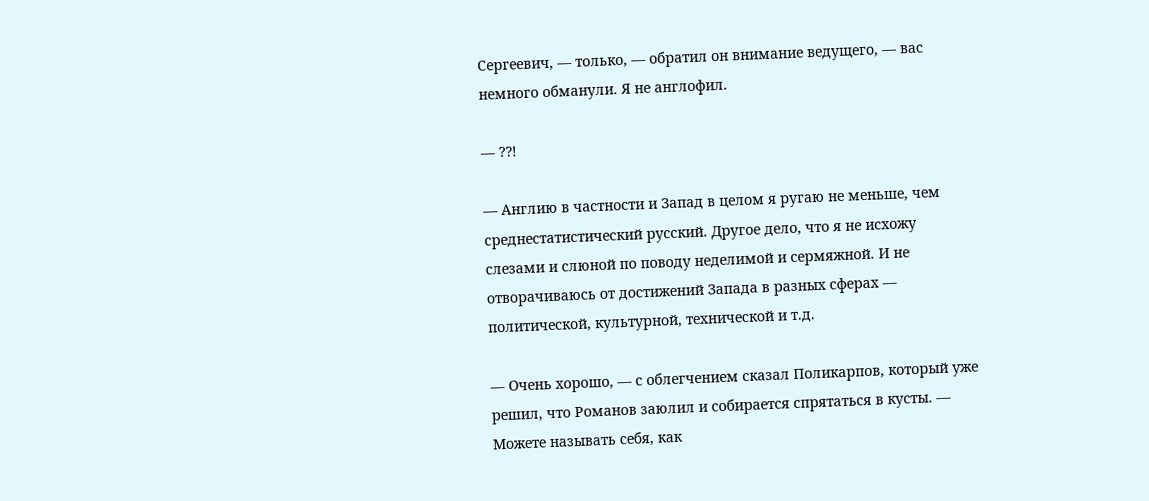Сергеевич, — только, — обратил он внимание ведущего, — вас немного обманули. Я не англофил.

— ⁇!

— Англию в частности и Запад в целом я ругаю не меньше, чем среднестатистический русский. Другое дело, что я не исхожу слезами и слюной по поводу неделимой и сермяжной. И не отворачиваюсь от достижений Запада в разных сферах — политической, культурной, технической и т.д.

— Очень хорошо, — с облегчением сказал Поликарпов, который уже решил, что Романов заюлил и собирается спрятаться в кусты. — Можете называть себя, как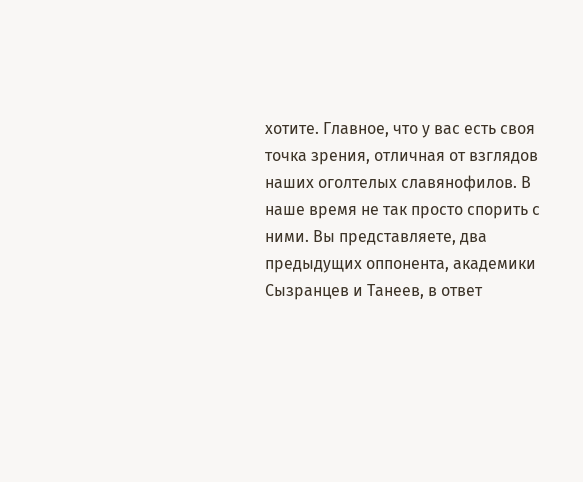хотите. Главное, что у вас есть своя точка зрения, отличная от взглядов наших оголтелых славянофилов. В наше время не так просто спорить с ними. Вы представляете, два предыдущих оппонента, академики Сызранцев и Танеев, в ответ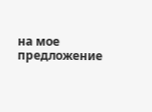на мое предложение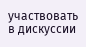участвовать в дискуссии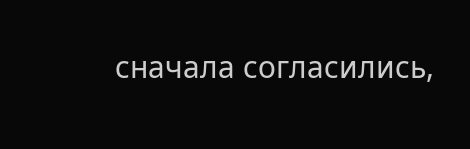сначала согласились,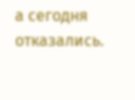а сегодня отказались.